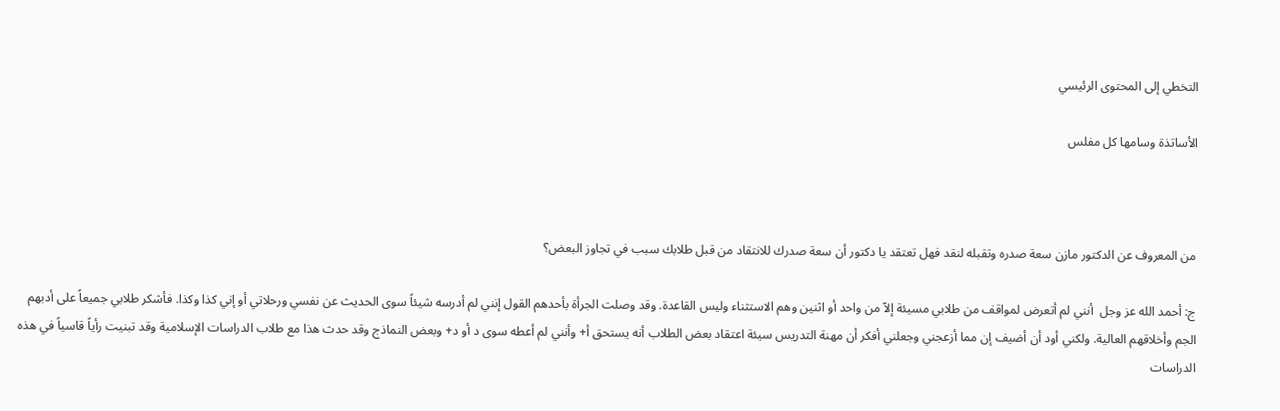التخطي إلى المحتوى الرئيسي

الأساتذة وسامها كل مفلس



من المعروف عن الدكتور مازن سعة صدره وتقبله لنقد فهل تعتقد يا دكتور أن سعة صدرك للانتقاد من قبل طلابك سبب في تجاوز البعض؟

ج: أحمد الله عز وجل  أنني لم أتعرض لمواقف من طلابي مسيئة إلاّ من واحد أو اثنين وهم الاستثناء وليس القاعدة. وقد وصلت الجرأة بأحدهم القول إنني لم أدرسه شيئاً سوى الحديث عن نفسي ورحلاتي أو إني كذا وكذا. فأشكر طلابي جميعاً على أدبهم الجم وأخلاقهم العالية. ولكني أود أن أضيف إن مما أزعجني وجعلني أفكر أن مهنة التدريس سيئة اعتقاد بعض الطلاب أنه يستحق أ+ وأنني لم أعطه سوى د أو د+ وبعض النماذج وقد حدث هذا مع طلاب الدراسات الإسلامية وقد تبنيت رأياً قاسياً في هذه الدراسات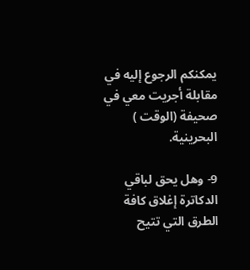يمكنكم الرجوع إليه في مقابلة أجريت معي في صحيفة (الوقت ) البحرينية.

9- وهل يحق لباقي الدكاترة إغلاق كافة الطرق التي تتيح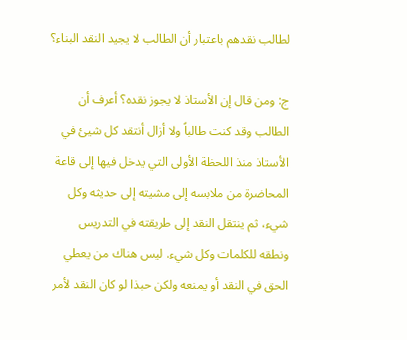لطالب نقدهم باعتبار أن الطالب لا يجيد النقد البناء؟

ج: ومن قال إن الأستاذ لا يجوز نقده؟ أعرف أن الطالب وقد كنت طالباً ولا أزال أنتقد كل شيئ في الأستاذ منذ اللحظة الأولى التي يدخل فيها إلى قاعة المحاضرة من ملابسه إلى مشيته إلى حديثه وكل شيء، ثم ينتقل النقد إلى طريقته في التدريس ونطقه للكلمات وكل شيء. ليس هناك من يعطي الحق في النقد أو يمنعه ولكن حبذا لو كان النقد لأمر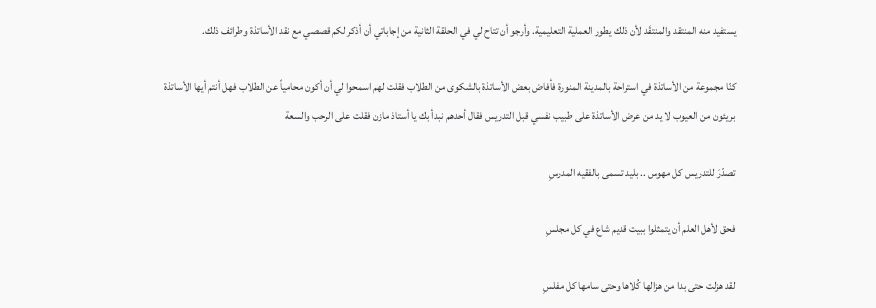يستفيد منه المنتقد والمنتقَد لأن ذلك يطور العملية التعليمية. وأرجو أن تتاح لي في الحلقة الثانية من إجاباتي أن أذكر لكم قصصي مع نقد الأساتذة وطرائف ذلك.

كنّا مجموعة من الأساتذة في استراحة بالمدينة المنورة فأفاض بعض الأساتذة بالشكوى من الطلاب فقلت لهم اسمحوا لي أن أكون محامياً عن الطلاب فهل أنتم أيها الأساتذة بريئون من العيوب لا يد من عرض الأساتذة على طبيب نفسي قبل التدريس فقال أحدهم نبدأ بك يا أستاذ مازن فقلت على الرحب والسعة

تصدّرَ للتدريس كل مهوس .. بليد تسمى بالفقيه المدرسِ

فحق لأهل العلم أن يتمثلوا ببيت قديم شاع في كل مجلسِ

لقد هزلت حتى بدا من هزالها كُلاها وحتى سامها كل مفلسِ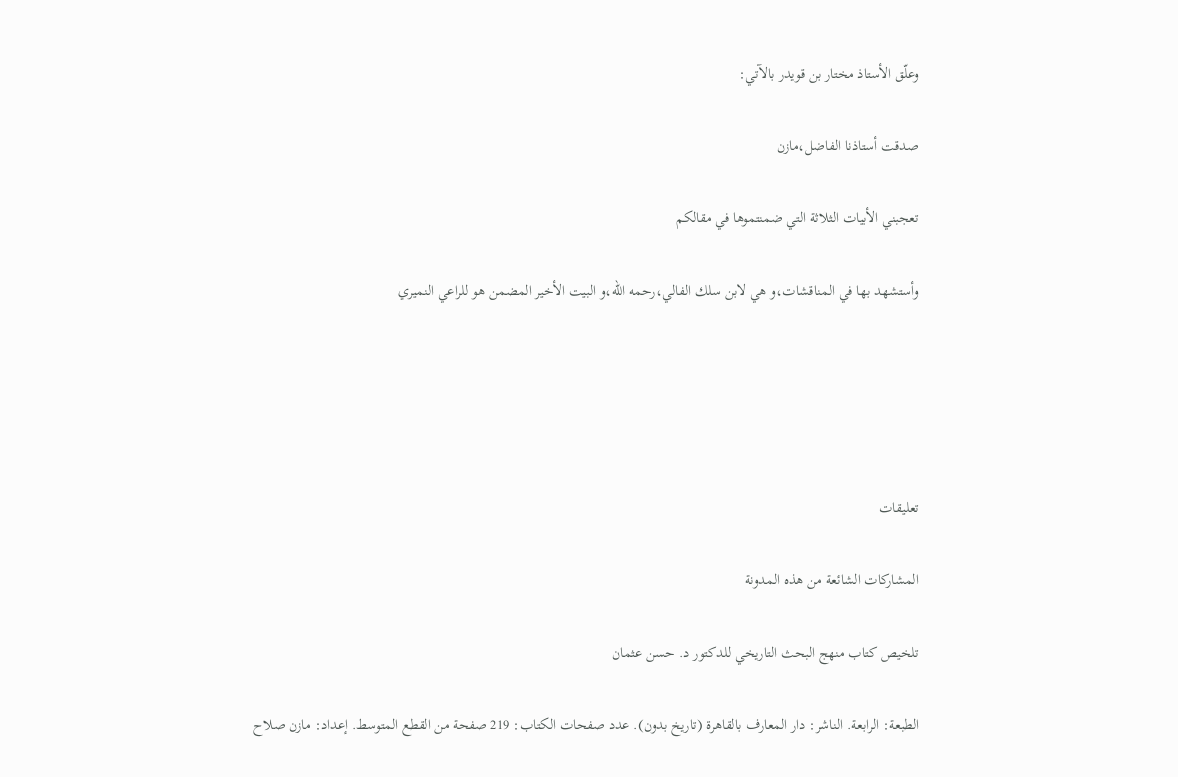وعلّق الأستاذ مختار بن قويدر بالآتي:

صدقت أستاذنا الفاضل،مازن

تعجبني الأبيات الثلاثة التي ضمنتموها في مقالكم

وأستشهد بها في المناقشات،و هي لابن سلك الفالي،رحمه الله،و البيت الأخير المضمن هو للراعي النميري





تعليقات

المشاركات الشائعة من هذه المدونة

تلخيص كتاب منهج البحث التاريخي للدكتور د. حسن عثمان

الطبعة: الرابعة. الناشر: دار المعارف بالقاهرة (تاريخ بدون). عدد صفحات الكتاب: 219 صفحة من القطع المتوسط. إعداد: مازن صلاح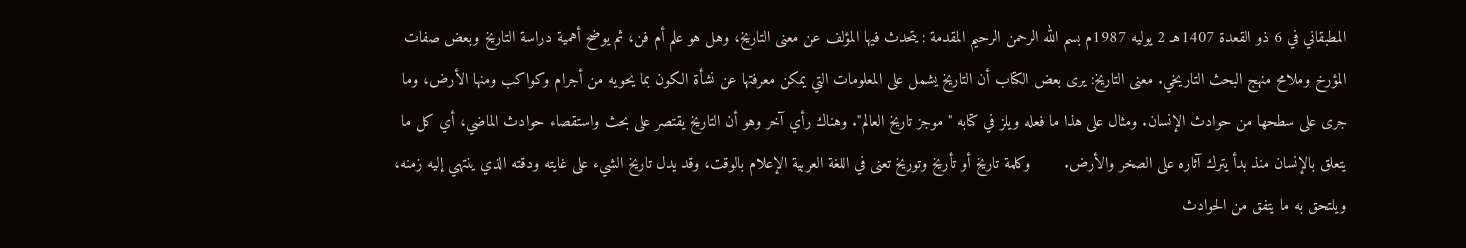المطبقاني في 6 ذو القعدة 1407هـ 2 يوليه 1987م بسم الله الرحمن الرحيم المقدمة : يتحدث فيها المؤلف عن معنى التاريخ، وهل هو علم أم فن، ثم يوضح أهمية دراسة التاريخ وبعض صفات المؤرخ وملامح منهج البحث التاريخي. معنى التاريخ: يرى بعض الكتاب أن التاريخ يشمل على المعلومات التي يمكن معرفتها عن نشأة الكون بما يحويه من أجرام وكواكب ومنها الأرض، وما جرى على سطحها من حوادث الإنسان. ومثال على هذا ما فعله ويلز في كتابه "موجز تاريخ العالم". وهناك رأي آخر وهو أن التاريخ يقتصر على بحث واستقصاء حوادث الماضي، أي كل ما يتعلق بالإنسان منذ بدأ يترك آثاره على الصخر والأرض.       وكلمة تاريخ أو تأريخ وتوريخ تعنى في اللغة العربية الإعلام بالوقت، وقد يدل تاريخ الشيء على غايته ودقته الذي ينتهي إليه زمنه، ويلتحق به ما يتفق من الحوادث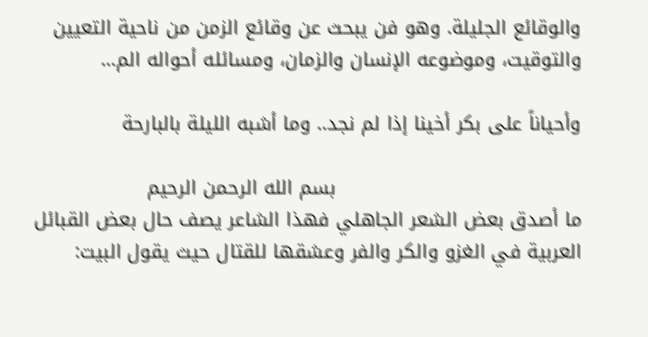والوقائع الجليلة. وهو فن يبحث عن وقائع الزمن من ناحية التعيين والتوقيت، وموضوعه الإنسان والزمان، ومسائله أحواله الم...

وأحياناً على بكر أخينا إذا لم نجد.. وما أشبه الليلة بالبارحة

                                      بسم الله الرحمن الرحيم                                  ما أصدق بعض الشعر الجاهلي فهذا الشاعر يصف حال بعض القبائل العربية في الغزو والكر والفر وعشقها للقتال حيث يقول البيت: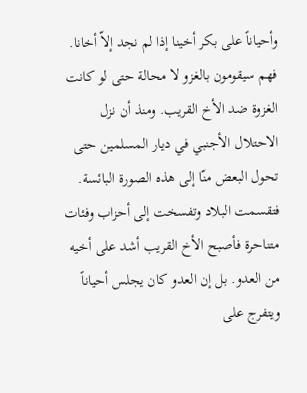وأحياناً على بكر أخينا إذا لم نجد إلاّ أخانا. فهم سيقومون بالغزو لا محالة حتى لو كانت الغزوة ضد الأخ القريب. ومنذ أن نزل الاحتلال الأجنبي في ديار المسلمين حتى تحول البعض منّا إلى هذه الصورة البائسة. فتقسمت البلاد وتفسخت إلى أحزاب وفئات متناحرة فأصبح الأخ القريب أشد على أخيه من العدو. بل إن العدو كان يجلس أحياناً ويتفرج على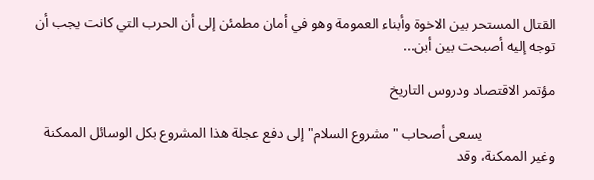القتال المستحر بين الاخوة وأبناء العمومة وهو في أمان مطمئن إلى أن الحرب التي كانت يجب أن توجه إليه أصبحت بين أبن...

مؤتمر الاقتصاد ودروس التاريخ

                    يسعى أصحاب "مشروع السلام" إلى دفع عجلة هذا المشروع بكل الوسائل الممكنة وغير الممكنة، وقد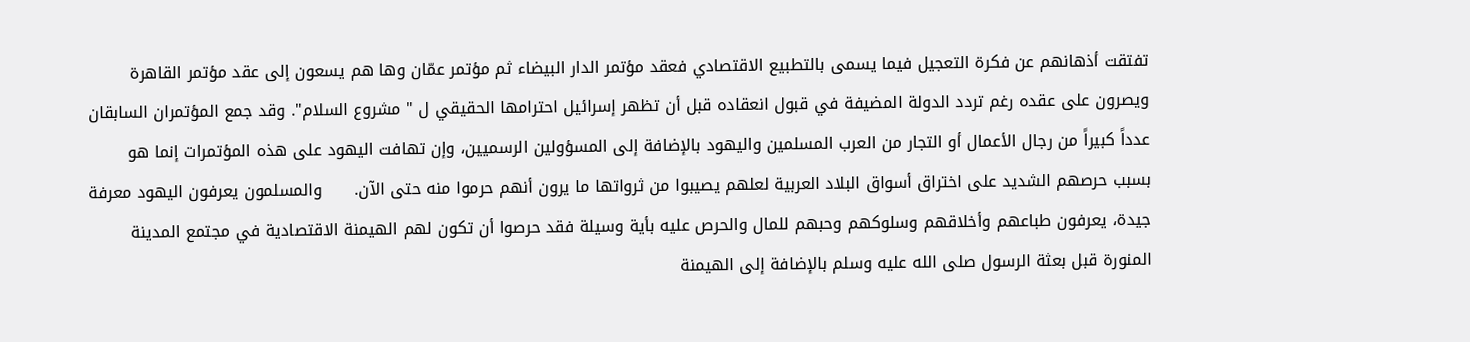تفتقت أذهانهم عن فكرة التعجيل فيما يسمى بالتطبيع الاقتصادي فعقد مؤتمر الدار البيضاء ثم مؤتمر عمّان وها هم يسعون إلى عقد مؤتمر القاهرة ويصرون على عقده رغم تردد الدولة المضيفة في قبول انعقاده قبل أن تظهر إسرائيل احترامها الحقيقي ل " مشروع السلام". وقد جمع المؤتمران السابقان عدداً كبيراً من رجال الأعمال أو التجار من العرب المسلمين واليهود بالإضافة إلى المسؤولين الرسميين، وإن تهافت اليهود على هذه المؤتمرات إنما هو بسبب حرصهم الشديد على اختراق أسواق البلاد العربية لعلهم يصيبوا من ثرواتها ما يرون أنهم حرموا منه حتى الآن.      والمسلمون يعرفون اليهود معرفة جيدة، يعرفون طباعهم وأخلاقهم وسلوكهم وحبهم للمال والحرص عليه بأية وسيلة فقد حرصوا أن تكون لهم الهيمنة الاقتصادية في مجتمع المدينة المنورة قبل بعثة الرسول صلى الله عليه وسلم بالإضافة إلى الهيمنة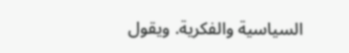السياسية والفكرية. ويقول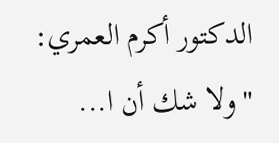الدكتور أكرم العمري: "ولا شك أن ا...